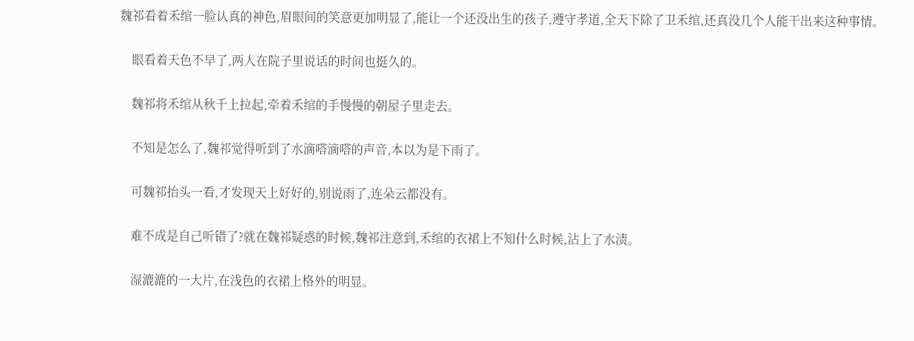魏祁看着禾绾一脸认真的神色,眉眼间的笑意更加明显了,能让一个还没出生的孩子,遵守孝道,全天下除了卫禾绾,还真没几个人能干出来这种事情。

    眼看着天色不早了,两人在院子里说话的时间也挺久的。

    魏祁将禾绾从秋千上拉起,牵着禾绾的手慢慢的朝屋子里走去。

    不知是怎么了,魏祁觉得听到了水滴嗒滴嗒的声音,本以为是下雨了。

    可魏祁抬头一看,才发现天上好好的,别说雨了,连朵云都没有。

    难不成是自己听错了?就在魏祁疑惑的时候,魏祁注意到,禾绾的衣裙上不知什么时候,沾上了水渍。

    湿漉漉的一大片,在浅色的衣裙上格外的明显。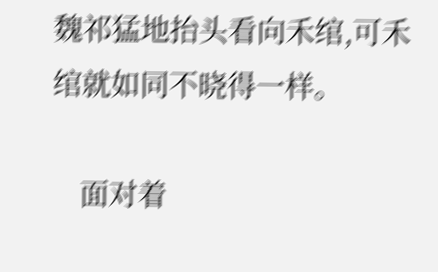魏祁猛地抬头看向禾绾,可禾绾就如同不晓得一样。

    面对着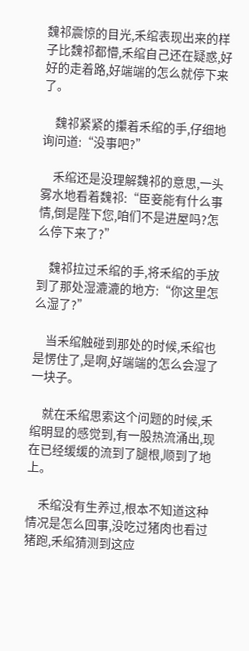魏祁震惊的目光,禾绾表现出来的样子比魏祁都懵,禾绾自己还在疑惑,好好的走着路,好端端的怎么就停下来了。

    魏祁紧紧的攥着禾绾的手,仔细地询问道:“没事吧?”

    禾绾还是没理解魏祁的意思,一头雾水地看着魏祁:“臣妾能有什么事情,倒是陛下您,咱们不是进屋吗?怎么停下来了?”

    魏祁拉过禾绾的手,将禾绾的手放到了那处湿漉漉的地方:“你这里怎么湿了?”

    当禾绾触碰到那处的时候,禾绾也是愣住了,是啊,好端端的怎么会湿了一块子。

    就在禾绾思索这个问题的时候,禾绾明显的感觉到,有一股热流涌出,现在已经缓缓的流到了腿根,顺到了地上。

    禾绾没有生养过,根本不知道这种情况是怎么回事,没吃过猪肉也看过猪跑,禾绾猜测到这应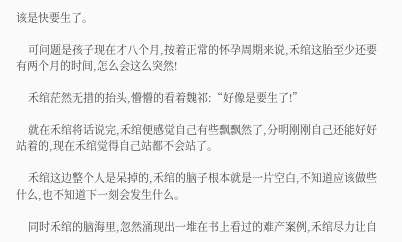该是快要生了。

    可问题是孩子现在才八个月,按着正常的怀孕周期来说,禾绾这胎至少还要有两个月的时间,怎么会这么突然!

    禾绾茫然无措的抬头,懵懵的看着魏祁:“好像是要生了!”

    就在禾绾将话说完,禾绾便感觉自己有些飘飘然了,分明刚刚自己还能好好站着的,现在禾绾觉得自己站都不会站了。

    禾绾这边整个人是呆掉的,禾绾的脑子根本就是一片空白,不知道应该做些什么,也不知道下一刻会发生什么。

    同时禾绾的脑海里,忽然涌现出一堆在书上看过的难产案例,禾绾尽力让自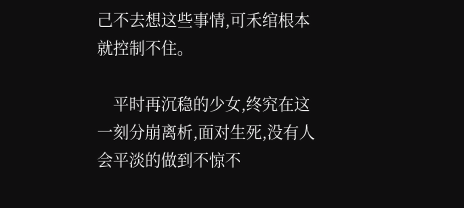己不去想这些事情,可禾绾根本就控制不住。

    平时再沉稳的少女,终究在这一刻分崩离析,面对生死,没有人会平淡的做到不惊不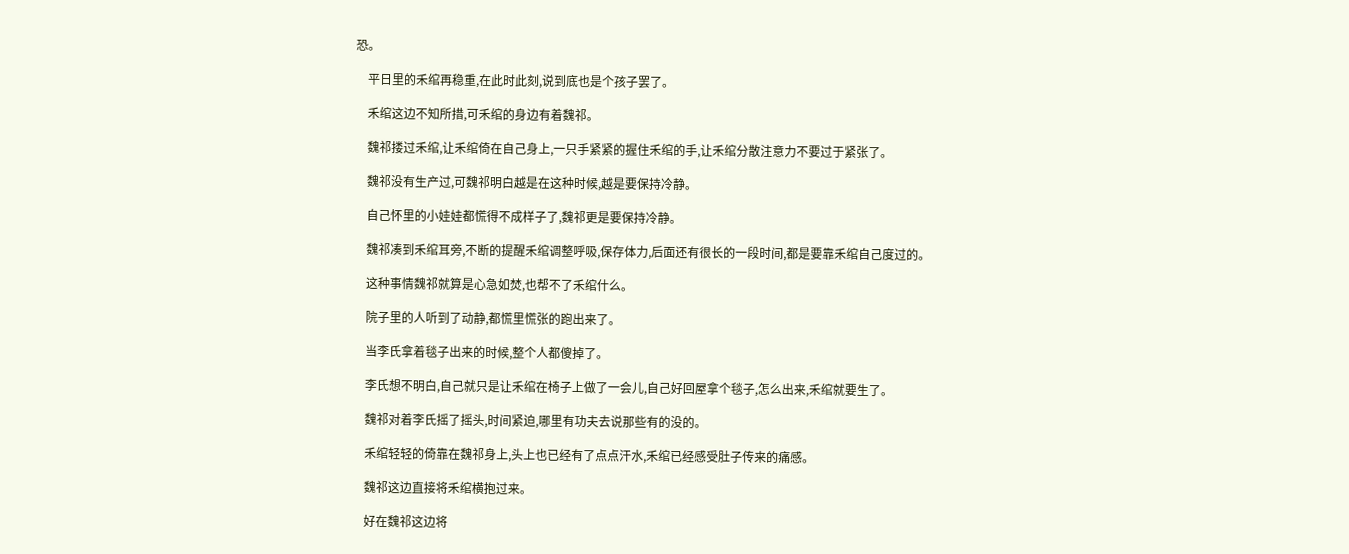恐。

    平日里的禾绾再稳重,在此时此刻,说到底也是个孩子罢了。

    禾绾这边不知所措,可禾绾的身边有着魏祁。

    魏祁搂过禾绾,让禾绾倚在自己身上,一只手紧紧的握住禾绾的手,让禾绾分散注意力不要过于紧张了。

    魏祁没有生产过,可魏祁明白越是在这种时候,越是要保持冷静。

    自己怀里的小娃娃都慌得不成样子了,魏祁更是要保持冷静。

    魏祁凑到禾绾耳旁,不断的提醒禾绾调整呼吸,保存体力,后面还有很长的一段时间,都是要靠禾绾自己度过的。

    这种事情魏祁就算是心急如焚,也帮不了禾绾什么。

    院子里的人听到了动静,都慌里慌张的跑出来了。

    当李氏拿着毯子出来的时候,整个人都傻掉了。

    李氏想不明白,自己就只是让禾绾在椅子上做了一会儿,自己好回屋拿个毯子,怎么出来,禾绾就要生了。

    魏祁对着李氏摇了摇头,时间紧迫,哪里有功夫去说那些有的没的。

    禾绾轻轻的倚靠在魏祁身上,头上也已经有了点点汗水,禾绾已经感受肚子传来的痛感。

    魏祁这边直接将禾绾横抱过来。

    好在魏祁这边将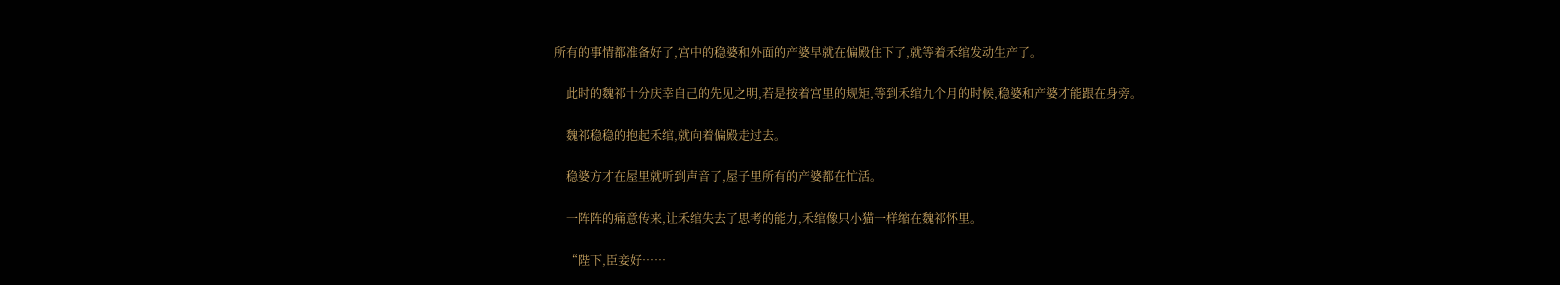所有的事情都准备好了,宫中的稳婆和外面的产婆早就在偏殿住下了,就等着禾绾发动生产了。

    此时的魏祁十分庆幸自己的先见之明,若是按着宫里的规矩,等到禾绾九个月的时候,稳婆和产婆才能跟在身旁。

    魏祁稳稳的抱起禾绾,就向着偏殿走过去。

    稳婆方才在屋里就听到声音了,屋子里所有的产婆都在忙活。

    一阵阵的痛意传来,让禾绾失去了思考的能力,禾绾像只小猫一样缩在魏祁怀里。

    “陛下,臣妾好……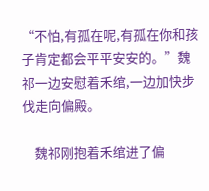“不怕,有孤在呢,有孤在你和孩子肯定都会平平安安的。”魏祁一边安慰着禾绾,一边加快步伐走向偏殿。

    魏祁刚抱着禾绾进了偏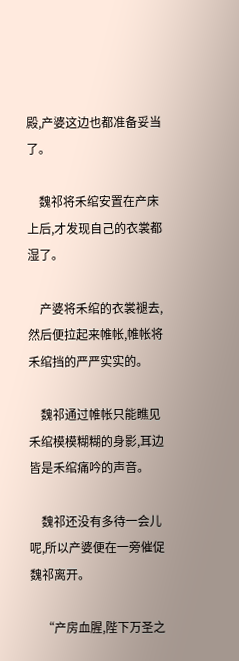殿,产婆这边也都准备妥当了。

    魏祁将禾绾安置在产床上后,才发现自己的衣裳都湿了。

    产婆将禾绾的衣裳褪去,然后便拉起来帷帐,帷帐将禾绾挡的严严实实的。

    魏祁通过帷帐只能瞧见禾绾模模糊糊的身影,耳边皆是禾绾痛吟的声音。

    魏祁还没有多待一会儿呢,所以产婆便在一旁催促魏祁离开。

    “产房血腥,陛下万圣之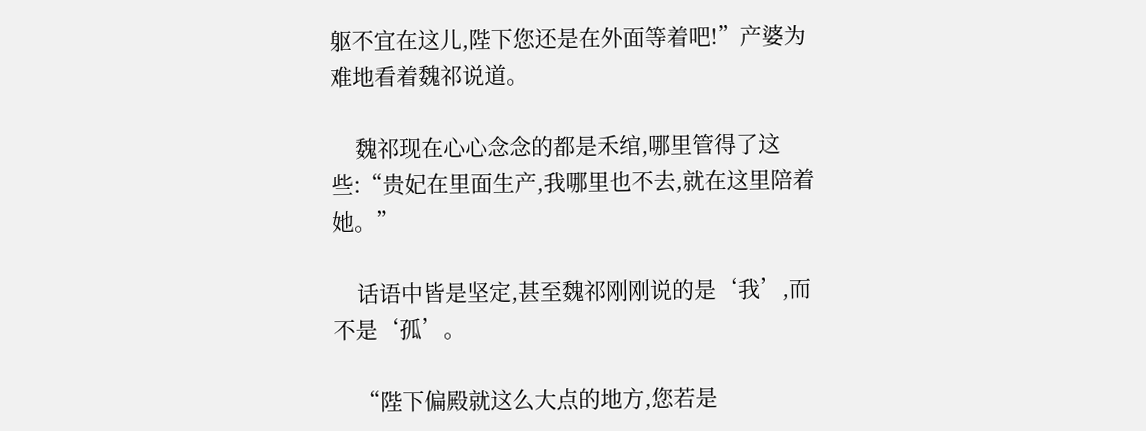躯不宜在这儿,陛下您还是在外面等着吧!”产婆为难地看着魏祁说道。

    魏祁现在心心念念的都是禾绾,哪里管得了这些:“贵妃在里面生产,我哪里也不去,就在这里陪着她。”

    话语中皆是坚定,甚至魏祁刚刚说的是‘我’,而不是‘孤’。

    “陛下偏殿就这么大点的地方,您若是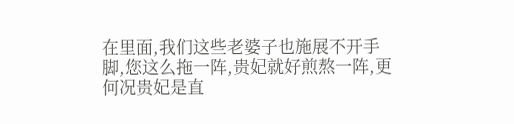在里面,我们这些老婆子也施展不开手脚,您这么拖一阵,贵妃就好煎熬一阵,更何况贵妃是直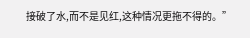接破了水,而不是见红,这种情况更拖不得的。”